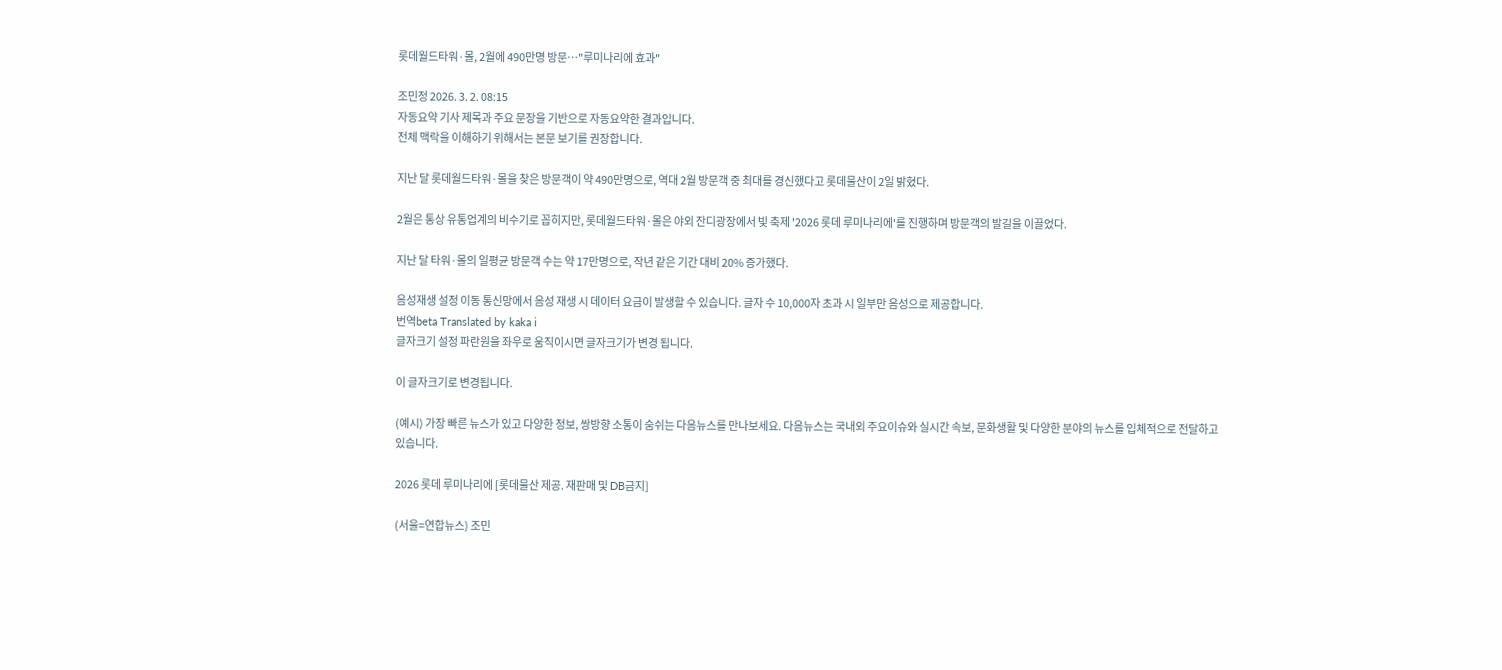롯데월드타워·몰, 2월에 490만명 방문…"루미나리에 효과"

조민정 2026. 3. 2. 08:15
자동요약 기사 제목과 주요 문장을 기반으로 자동요약한 결과입니다.
전체 맥락을 이해하기 위해서는 본문 보기를 권장합니다.

지난 달 롯데월드타워·몰을 찾은 방문객이 약 490만명으로, 역대 2월 방문객 중 최대를 경신했다고 롯데물산이 2일 밝혔다.

2월은 통상 유통업계의 비수기로 꼽히지만, 롯데월드타워·몰은 야외 잔디광장에서 빛 축제 '2026 롯데 루미나리에'를 진행하며 방문객의 발길을 이끌었다.

지난 달 타워·몰의 일평균 방문객 수는 약 17만명으로, 작년 같은 기간 대비 20% 증가했다.

음성재생 설정 이동 통신망에서 음성 재생 시 데이터 요금이 발생할 수 있습니다. 글자 수 10,000자 초과 시 일부만 음성으로 제공합니다.
번역beta Translated by kaka i
글자크기 설정 파란원을 좌우로 움직이시면 글자크기가 변경 됩니다.

이 글자크기로 변경됩니다.

(예시) 가장 빠른 뉴스가 있고 다양한 정보, 쌍방향 소통이 숨쉬는 다음뉴스를 만나보세요. 다음뉴스는 국내외 주요이슈와 실시간 속보, 문화생활 및 다양한 분야의 뉴스를 입체적으로 전달하고 있습니다.

2026 롯데 루미나리에 [롯데물산 제공. 재판매 및 DB금지]

(서울=연합뉴스) 조민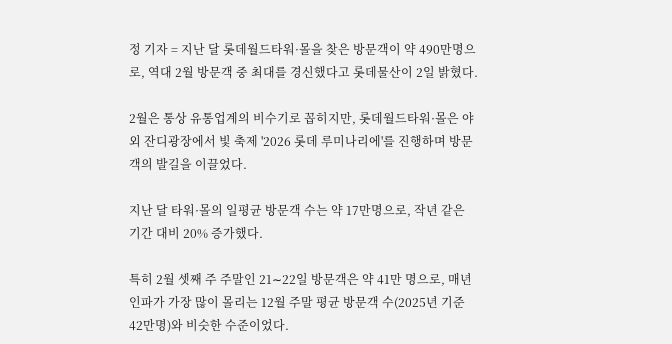정 기자 = 지난 달 롯데월드타워·몰을 찾은 방문객이 약 490만명으로, 역대 2월 방문객 중 최대를 경신했다고 롯데물산이 2일 밝혔다.

2월은 통상 유통업계의 비수기로 꼽히지만, 롯데월드타워·몰은 야외 잔디광장에서 빛 축제 '2026 롯데 루미나리에'를 진행하며 방문객의 발길을 이끌었다.

지난 달 타워·몰의 일평균 방문객 수는 약 17만명으로, 작년 같은 기간 대비 20% 증가했다.

특히 2월 셋째 주 주말인 21∼22일 방문객은 약 41만 명으로, 매년 인파가 가장 많이 몰리는 12월 주말 평균 방문객 수(2025년 기준 42만명)와 비슷한 수준이었다.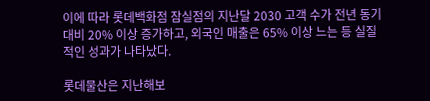이에 따라 롯데백화점 잠실점의 지난달 2030 고객 수가 전년 동기 대비 20% 이상 증가하고, 외국인 매출은 65% 이상 느는 등 실질적인 성과가 나타났다.

롯데물산은 지난해보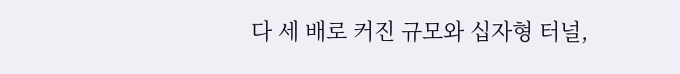다 세 배로 커진 규모와 십자형 터널,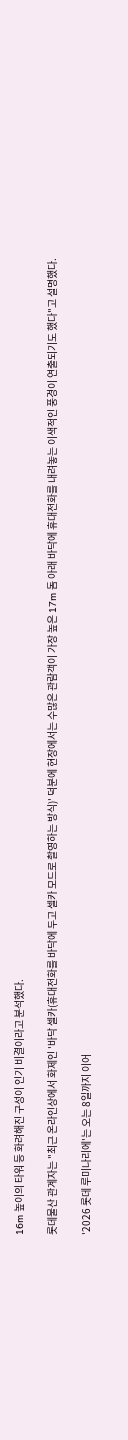16m 높이의 타워 등 화려해진 구성이 인기 비결이라고 분석했다.

롯데물산 관계자는 "최근 온라인상에서 화제인 '바닥 셀카(휴대전화를 바닥에 두고 셀카 모드로 촬영하는 방식)' 덕분에 현장에서는 수많은 관람객이 가장 높은 17m 돔 아래 바닥에 휴대전화를 내려놓는 이색적인 풍경이 연출되기도 했다"고 설명했다.

'2026 롯데 루미나리에'는 오는 8일까지 이어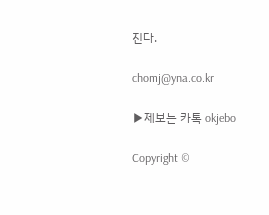진다.

chomj@yna.co.kr

▶제보는 카톡 okjebo

Copyright ©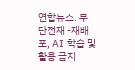연합뉴스. 무단전재 -재배포, AI 학습 및 활용 금지